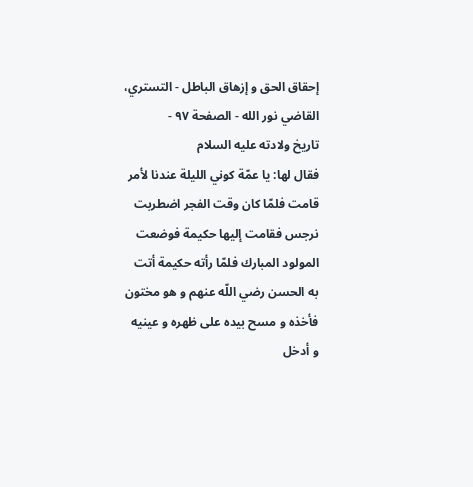إحقاق الحق و إزهاق الباطل - التستري، القاضي نور الله - الصفحة ٩٧ -         تاريخ ولادته عليه السلام
فقال لها: يا عمّة كوني الليلة عندنا لأمر قامت فلمّا كان وقت الفجر اضطربت نرجس فقامت إليها حكيمة فوضعت المولود المبارك فلمّا رأته حكيمة أتت به الحسن رضي اللّه عنهم و هو مختون فأخذه و مسح بيده على ظهره و عينيه و أدخل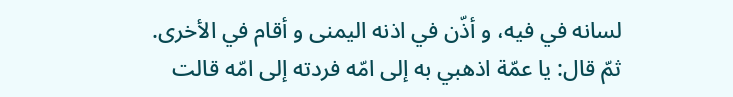لسانه في فيه، و أذّن في اذنه اليمنى و أقام في الأخرى.
ثمّ قال: يا عمّة اذهبي به إلى امّه فردته إلى امّه قالت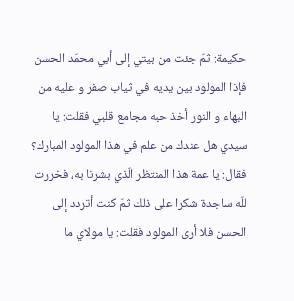حكيمة: ثمّ جئت من بيتي إلى أبي محمّد الحسن فإذا المولود بين يديه في ثياب صفر و عليه من البهاء و النور أخذ حبه مجامع قلبي فقلت: يا سيدي هل عندك من علم في هذا المولود المبارك؟ فقال: يا عمة هذا المنتظر الّذي بشرنا به، فخررت للّه ساجدة شكرا على ذلك ثمّ كنت أتردد إلى الحسن فلا أرى المولود فقلت: يا مولاي ما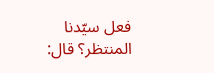فعل سيّدنا المنتظر؟ قال: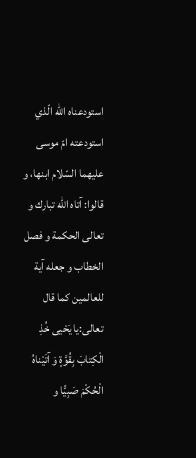استودعناه اللّه الّذي استودعته امّ موسى عليهما السّلام ابنها، و قالوا: آتاه اللّه تبارك و تعالى الحكمة و فصل الخطاب و جعله آية للعالمين كما قال تعالى:يا يَحْيى خُذِ الْكِتابَ بِقُوَّةٍ وَ آتَيْناهُ الْحُكْمَ صَبِيًّا و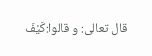قال تعالى: و قالوا:كَيْفَ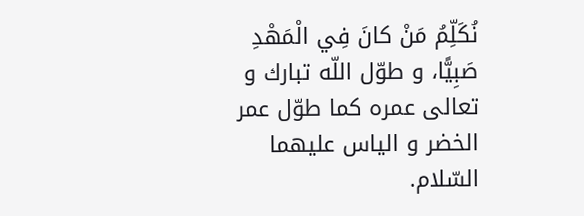نُكَلِّمُ مَنْ كانَ فِي الْمَهْدِ صَبِيًّا، و طوّل اللّه تبارك و تعالى عمره كما طوّل عمر الخضر و الياس عليهما السّلام.